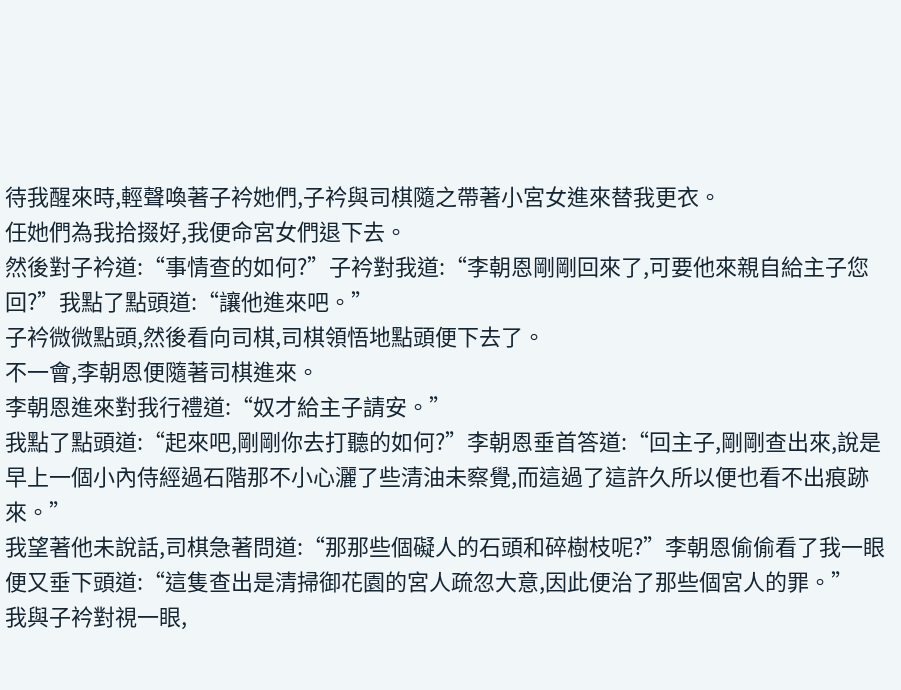待我醒來時,輕聲喚著子衿她們,子衿與司棋隨之帶著小宮女進來替我更衣。
任她們為我拾掇好,我便命宮女們退下去。
然後對子衿道:“事情查的如何?”子衿對我道:“李朝恩剛剛回來了,可要他來親自給主子您回?”我點了點頭道:“讓他進來吧。”
子衿微微點頭,然後看向司棋,司棋領悟地點頭便下去了。
不一會,李朝恩便隨著司棋進來。
李朝恩進來對我行禮道:“奴才給主子請安。”
我點了點頭道:“起來吧,剛剛你去打聽的如何?”李朝恩垂首答道:“回主子,剛剛查出來,說是早上一個小內侍經過石階那不小心灑了些清油未察覺,而這過了這許久所以便也看不出痕跡來。”
我望著他未說話,司棋急著問道:“那那些個礙人的石頭和碎樹枝呢?”李朝恩偷偷看了我一眼便又垂下頭道:“這隻查出是清掃御花園的宮人疏忽大意,因此便治了那些個宮人的罪。”
我與子衿對視一眼,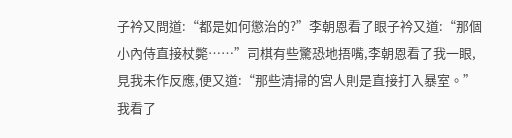子衿又問道:“都是如何懲治的?”李朝恩看了眼子衿又道:“那個小內侍直接杖斃……”司棋有些驚恐地捂嘴,李朝恩看了我一眼,見我未作反應,便又道:“那些清掃的宮人則是直接打入暴室。”
我看了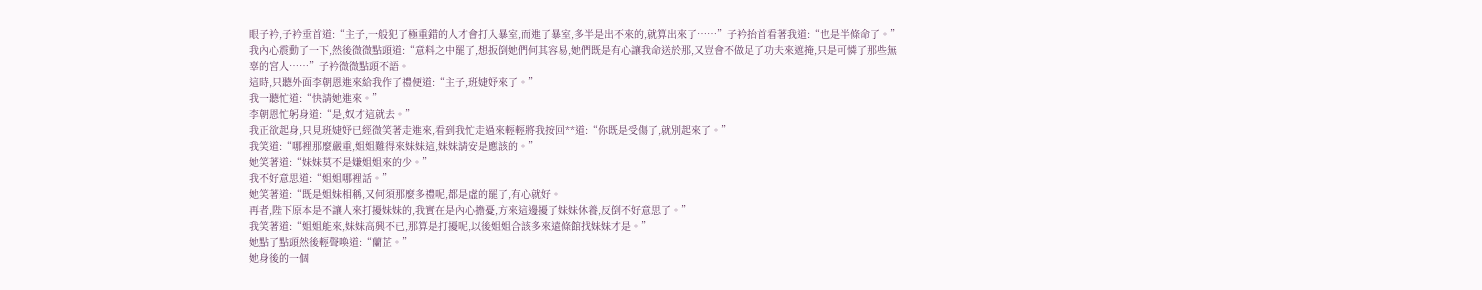眼子衿,子衿垂首道:“主子,一般犯了極重錯的人才會打入暴室,而進了暴室,多半是出不來的,就算出來了……”子衿抬首看著我道:“也是半條命了。”
我內心震動了一下,然後微微點頭道:“意料之中罷了,想扳倒她們何其容易,她們既是有心讓我命送於那,又豈會不做足了功夫來遮掩,只是可憐了那些無辜的宮人……”子衿微微點頭不語。
這時,只聽外面李朝恩進來給我作了禮便道:“主子,班婕妤來了。”
我一聽忙道:“快請她進來。”
李朝恩忙躬身道:“是,奴才這就去。”
我正欲起身,只見班婕妤已經微笑著走進來,看到我忙走過來輕輕將我按回**道:“你既是受傷了,就別起來了。”
我笑道:“哪裡那麼嚴重,姐姐難得來妹妹這,妹妹請安是應該的。”
她笑著道:“妹妹莫不是嫌姐姐來的少。”
我不好意思道:“姐姐哪裡話。”
她笑著道:“既是姐妹相稱,又何須那麼多禮呢,都是虛的罷了,有心就好。
再者,陛下原本是不讓人來打擾妹妹的,我實在是內心擔憂,方來這邊擾了妹妹休養,反倒不好意思了。”
我笑著道:“姐姐能來,妹妹高興不已,那算是打擾呢,以後姐姐合該多來遠條館找妹妹才是。”
她點了點頭然後輕聲喚道:“蘭芷。”
她身後的一個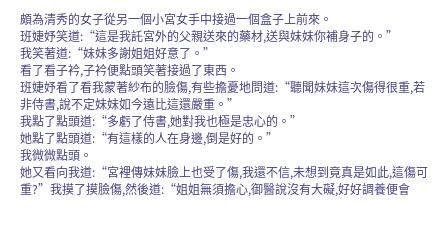頗為清秀的女子從另一個小宮女手中接過一個盒子上前來。
班婕妤笑道:“這是我託宮外的父親送來的藥材,送與妹妹你補身子的。”
我笑著道:“妹妹多謝姐姐好意了。”
看了看子衿,子衿便點頭笑著接過了東西。
班婕妤看了看我蒙著紗布的臉傷,有些擔憂地問道:“聽聞妹妹這次傷得很重,若非侍書,說不定妹妹如今遠比這還嚴重。”
我點了點頭道:“多虧了侍書,她對我也極是忠心的。”
她點了點頭道:“有這樣的人在身邊,倒是好的。”
我微微點頭。
她又看向我道:“宮裡傳妹妹臉上也受了傷,我還不信,未想到竟真是如此,這傷可重?”我摸了摸臉傷,然後道:“姐姐無須擔心,御醫說沒有大礙,好好調養便會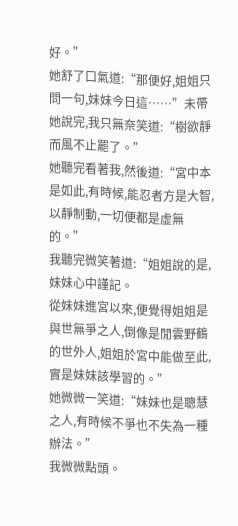好。”
她舒了口氣道:“那便好,姐姐只問一句,妹妹今日這……”未帶她說完,我只無奈笑道:“樹欲靜而風不止罷了。”
她聽完看著我,然後道:“宮中本是如此,有時候,能忍者方是大智,以靜制動,一切便都是虛無的。”
我聽完微笑著道:“姐姐說的是,妹妹心中謹記。
從妹妹進宮以來,便覺得姐姐是與世無爭之人,倒像是閒雲野鶴的世外人,姐姐於宮中能做至此,實是妹妹該學習的。”
她微微一笑道:“妹妹也是聰慧之人,有時候不爭也不失為一種辦法。”
我微微點頭。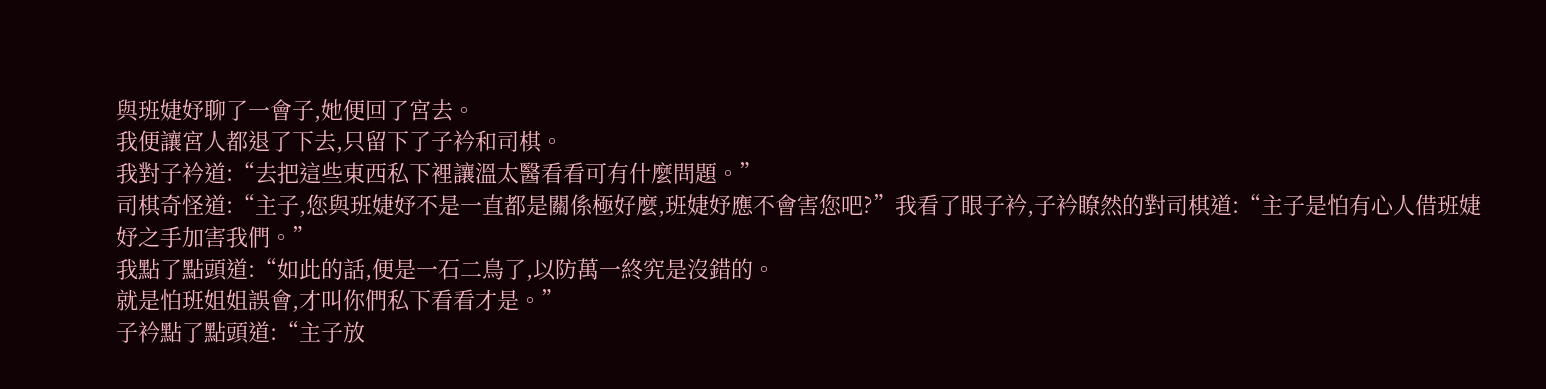與班婕妤聊了一會子,她便回了宮去。
我便讓宮人都退了下去,只留下了子衿和司棋。
我對子衿道:“去把這些東西私下裡讓溫太醫看看可有什麼問題。”
司棋奇怪道:“主子,您與班婕妤不是一直都是關係極好麼,班婕妤應不會害您吧?”我看了眼子衿,子衿瞭然的對司棋道:“主子是怕有心人借班婕妤之手加害我們。”
我點了點頭道:“如此的話,便是一石二鳥了,以防萬一終究是沒錯的。
就是怕班姐姐誤會,才叫你們私下看看才是。”
子衿點了點頭道:“主子放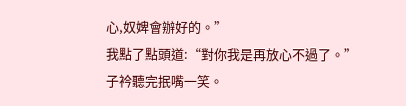心,奴婢會辦好的。”
我點了點頭道:“對你我是再放心不過了。”
子衿聽完抿嘴一笑。